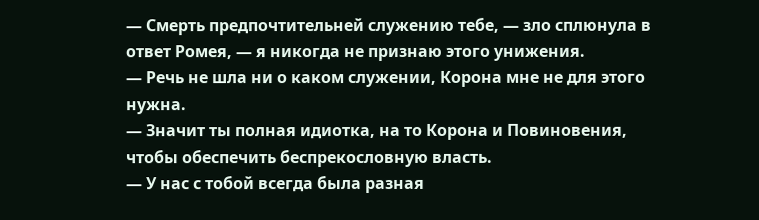— Смерть предпочтительней служению тебе, — зло сплюнула в ответ Ромея, — я никогда не признаю этого унижения.
— Речь не шла ни о каком служении, Корона мне не для этого нужна.
— Значит ты полная идиотка, на то Корона и Повиновения, чтобы обеспечить беспрекословную власть.
— У нас с тобой всегда была разная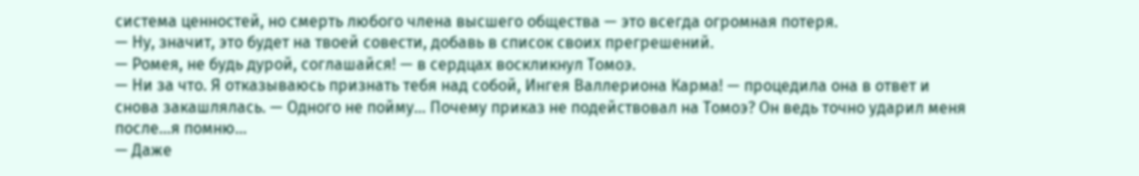система ценностей, но смерть любого члена высшего общества — это всегда огромная потеря.
— Ну, значит, это будет на твоей совести, добавь в список своих прегрешений.
— Ромея, не будь дурой, соглашайся! — в сердцах воскликнул Томоэ.
— Ни за что. Я отказываюсь признать тебя над собой, Ингея Валлериона Карма! — процедила она в ответ и снова закашлялась. — Одного не пойму… Почему приказ не подействовал на Томоэ? Он ведь точно ударил меня после…я помню…
— Даже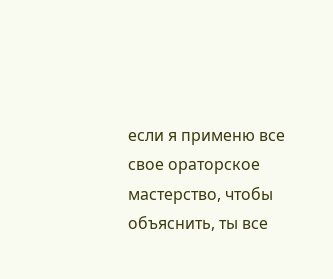если я применю все свое ораторское мастерство, чтобы объяснить, ты все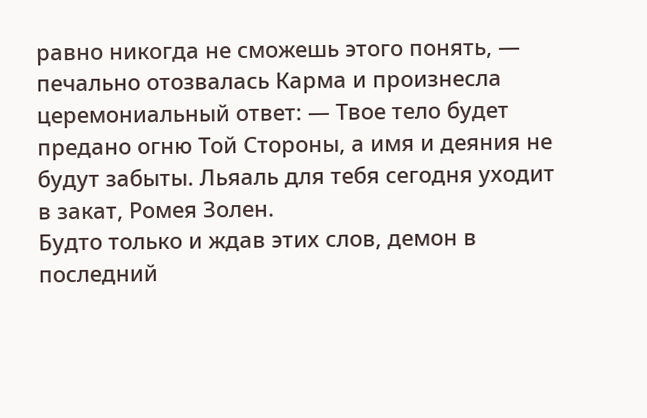равно никогда не сможешь этого понять, — печально отозвалась Карма и произнесла церемониальный ответ: — Твое тело будет предано огню Той Стороны, а имя и деяния не будут забыты. Льяаль для тебя сегодня уходит в закат, Ромея Золен.
Будто только и ждав этих слов, демон в последний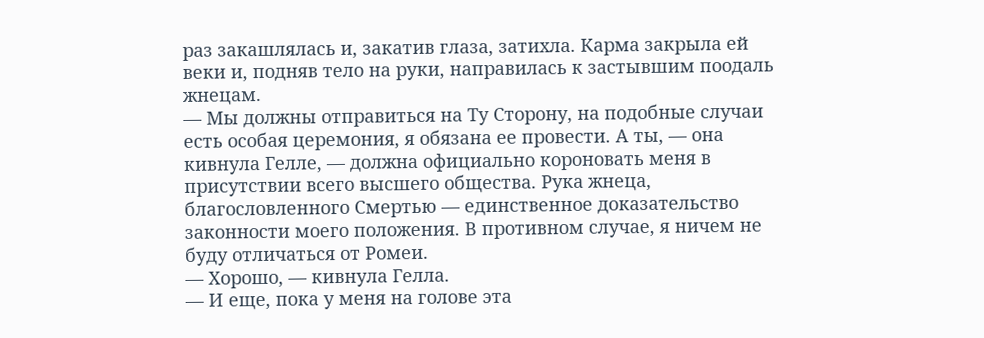раз закашлялась и, закатив глаза, затихла. Карма закрыла ей веки и, подняв тело на руки, направилась к застывшим поодаль жнецам.
— Мы должны отправиться на Ту Сторону, на подобные случаи есть особая церемония, я обязана ее провести. А ты, — она кивнула Гелле, — должна официально короновать меня в присутствии всего высшего общества. Рука жнеца, благословленного Смертью — единственное доказательство законности моего положения. В противном случае, я ничем не буду отличаться от Ромеи.
— Хорошо, — кивнула Гелла.
— И еще, пока у меня на голове эта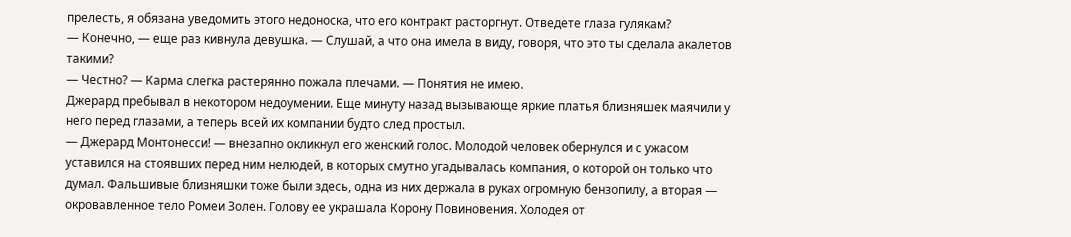прелесть, я обязана уведомить этого недоноска, что его контракт расторгнут. Отведете глаза гулякам?
— Конечно, — еще раз кивнула девушка. — Слушай, а что она имела в виду, говоря, что это ты сделала акалетов такими?
— Честно? — Карма слегка растерянно пожала плечами. — Понятия не имею.
Джерард пребывал в некотором недоумении. Еще минуту назад вызывающе яркие платья близняшек маячили у него перед глазами, а теперь всей их компании будто след простыл.
— Джерард Монтонесси! — внезапно окликнул его женский голос. Молодой человек обернулся и с ужасом уставился на стоявших перед ним нелюдей, в которых смутно угадывалась компания, о которой он только что думал. Фальшивые близняшки тоже были здесь, одна из них держала в руках огромную бензопилу, а вторая — окровавленное тело Ромеи Золен. Голову ее украшала Корону Повиновения. Холодея от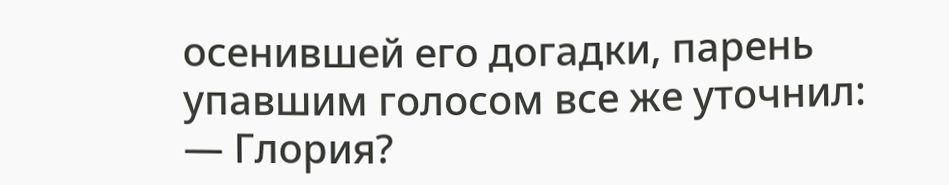осенившей его догадки, парень упавшим голосом все же уточнил:
— Глория?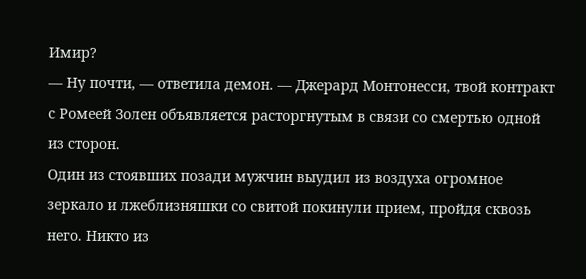Имир?
— Ну почти, — ответила демон. — Джерард Монтонесси, твой контракт с Ромеей Золен объявляется расторгнутым в связи со смертью одной из сторон.
Один из стоявших позади мужчин выудил из воздуха огромное зеркало и лжеблизняшки со свитой покинули прием, пройдя сквозь него. Никто из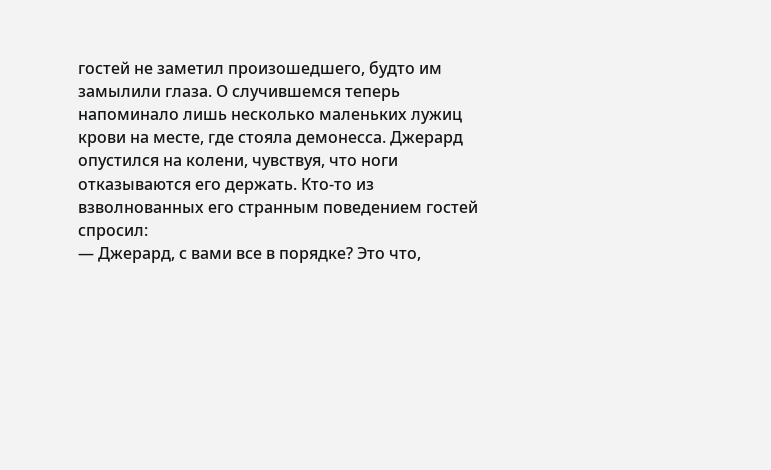гостей не заметил произошедшего, будто им замылили глаза. О случившемся теперь напоминало лишь несколько маленьких лужиц крови на месте, где стояла демонесса. Джерард опустился на колени, чувствуя, что ноги отказываются его держать. Кто-то из взволнованных его странным поведением гостей спросил:
— Джерард, с вами все в порядке? Это что,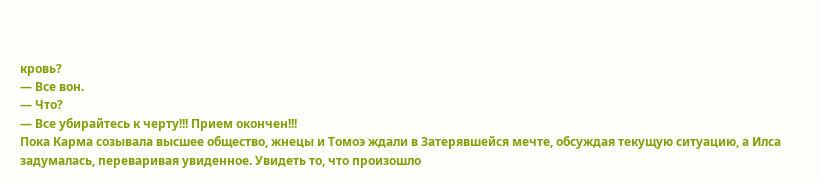кровь?
— Все вон.
— Что?
— Все убирайтесь к черту!!! Прием окончен!!!
Пока Карма созывала высшее общество, жнецы и Томоэ ждали в Затерявшейся мечте, обсуждая текущую ситуацию, а Илса задумалась, переваривая увиденное. Увидеть то, что произошло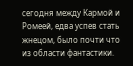сегодня между Кармой и Ромеей, едва успев стать жнецом, было почти что из области фантастики.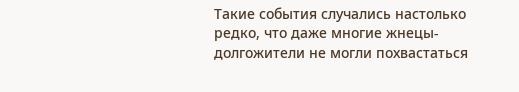Такие события случались настолько редко, что даже многие жнецы-долгожители не могли похвастаться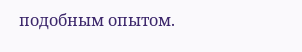подобным опытом.